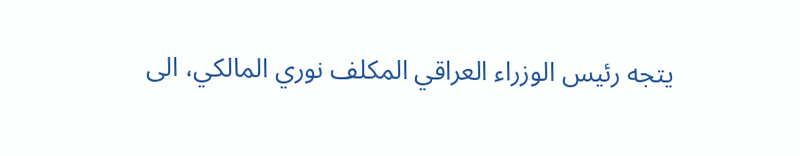يتجه رئيس الوزراء العراقي المكلف نوري المالكي، الى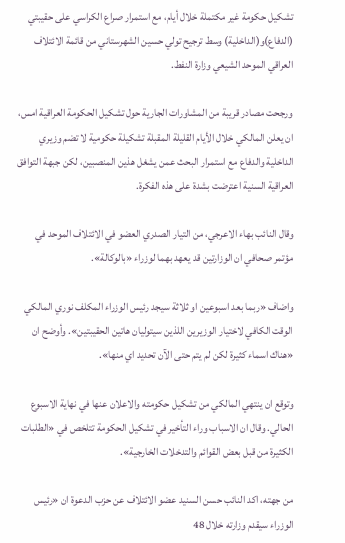تشكيل حكومة غير مكتملة خلال أيام، مع استمرار صراع الكراسي على حقيبتي (الدفاع)و(الداخلية) وسط ترجيح تولي حسين الشهرستاني من قائمة الائتلاف العراقي الموحد الشيعي وزارة النفط.

ورجحت مصادر قريبة من المشاورات الجارية حول تشكيل الحكومة العراقية امس، ان يعلن المالكي خلال الأيام القليلة المقبلة تشكيلة حكومية لا تضم وزيري الداخلية والدفاع مع استمرار البحث عمن يشغل هذين المنصبين، لكن جبهة التوافق العراقية السنية اعترضت بشدة على هذه الفكرة.

وقال النائب بهاء الاعرجي، من التيار الصدري العضو في الائتلاف الموحد في مؤتمر صحافي ان الوزارتين قد يعهد بهما لوزراء «بالوكالة».

واضاف «ربما بعد اسبوعين او ثلاثة سيجد رئيس الوزراء المكلف نوري المالكي الوقت الكافي لاختيار الوزيرين اللذين سيتوليان هاتين الحقيبتين». وأوضح ان «هناك اسماء كثيرة لكن لم يتم حتى الآن تحديد اي منها».

وتوقع ان ينتهي المالكي من تشكيل حكومته والاعلان عنها في نهاية الاسبوع الحالي. وقال ان الاسباب وراء التأخير في تشكيل الحكومة تتلخص في «الطلبات الكثيرة من قبل بعض القوائم والتدخلات الخارجية».

من جهته، اكد النائب حسن السنيد عضو الائتلاف عن حزب الدعوة ان «رئيس الوزراء سيقدم وزارته خلال 48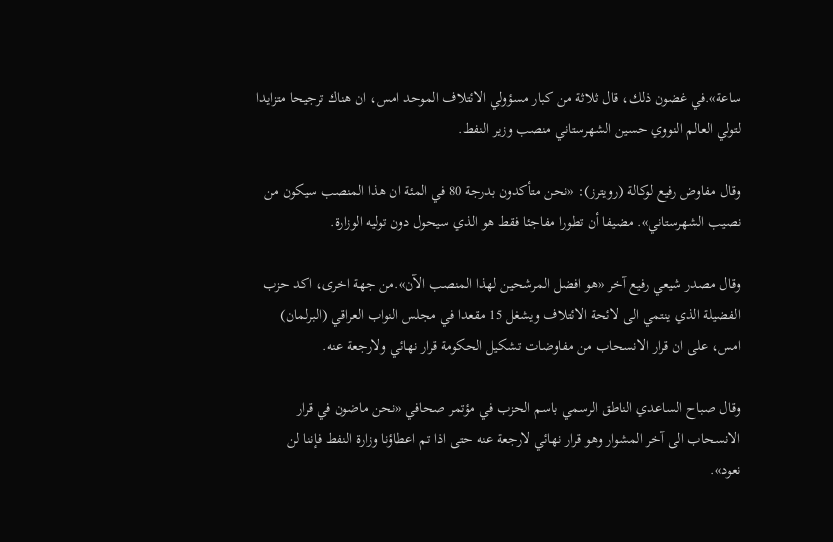ساعة».في غضون ذلك، قال ثلاثة من كبار مسؤولي الائتلاف الموحد امس، ان هناك ترجيحا متزايدا لتولي العالم النووي حسين الشهرستاني منصب وزير النفط.

وقال مفاوض رفيع لوكالة (رويترز): «نحن متأكدون بدرجة 80 في المئة ان هذا المنصب سيكون من نصيب الشهرستاني». مضيفا أن تطورا مفاجئا فقط هو الذي سيحول دون توليه الوزارة.

وقال مصدر شيعي رفيع آخر «هو افضل المرشحين لهذا المنصب الآن».من جهة اخرى، اكد حزب الفضيلة الذي ينتمي الى لائحة الائتلاف ويشغل 15 مقعدا في مجلس النواب العراقي (البرلمان) امس، على ان قرار الانسحاب من مفاوضات تشكيل الحكومة قرار نهائي ولارجعة عنه.

وقال صباح الساعدي الناطق الرسمي باسم الحزب في مؤتمر صحافي «نحن ماضون في قرار الانسحاب الى آخر المشوار وهو قرار نهائي لارجعة عنه حتى اذا تم اعطاؤنا وزارة النفط فإننا لن نعود».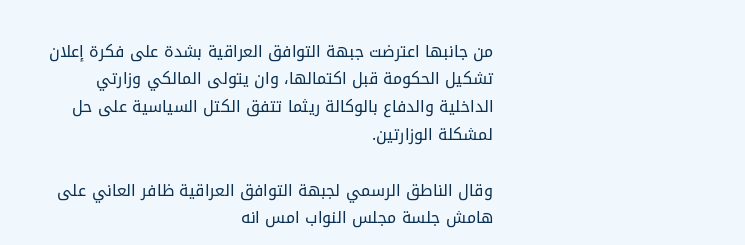من جانبها اعترضت جبهة التوافق العراقية بشدة على فكرة إعلان تشكيل الحكومة قبل اكتمالها، وان يتولى المالكي وزارتي الداخلية والدفاع بالوكالة ريثما تتفق الكتل السياسية على حل لمشكلة الوزارتين.

وقال الناطق الرسمي لجبهة التوافق العراقية ظافر العاني على هامش جلسة مجلس النواب امس انه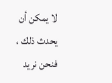لا يمكن أن يحدث ذلك ، فنحن نريد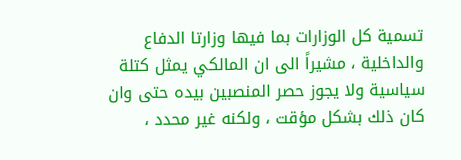تسمية كل الوزارات بما فيها وزارتا الدفاع والداخلية ، مشيراً الى ان المالكي يمثل كتلة سياسية ولا يجوز حصر المنصبين بيده حتى وان كان ذلك بشكل مؤقت ، ولكنه غير محدد ،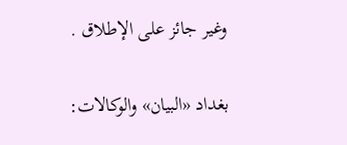وغير جائز على الإطلاق .

بغداد «البيان» والوكالات: